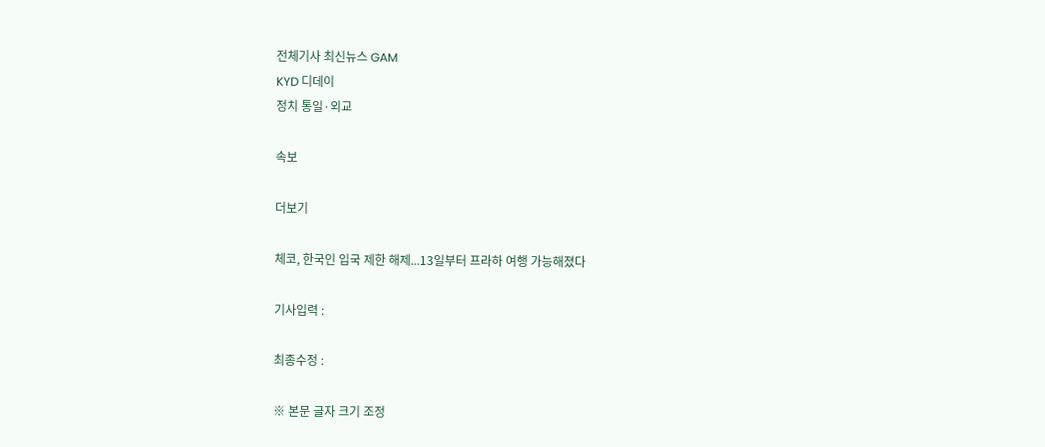전체기사 최신뉴스 GAM
KYD 디데이
정치 통일·외교

속보

더보기

체코, 한국인 입국 제한 해제...13일부터 프라하 여행 가능해졌다

기사입력 :

최종수정 :

※ 본문 글자 크기 조정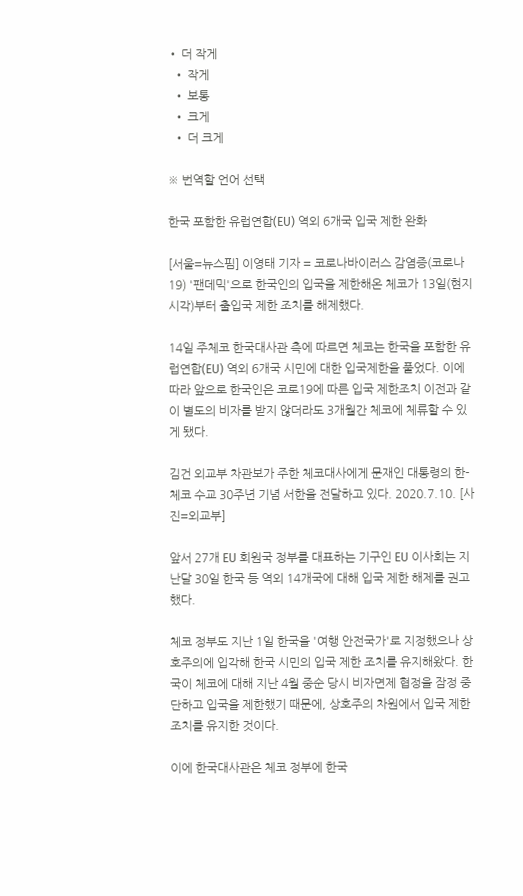• 더 작게
  • 작게
  • 보통
  • 크게
  • 더 크게

※ 번역할 언어 선택

한국 포함한 유럽연합(EU) 역외 6개국 입국 제한 완화

[서울=뉴스핌] 이영태 기자 = 코로나바이러스 감염증(코로나19) '팬데믹'으로 한국인의 입국을 제한해온 체코가 13일(현지시각)부터 출입국 제한 조치를 해제했다.

14일 주체코 한국대사관 측에 따르면 체코는 한국을 포함한 유럽연합(EU) 역외 6개국 시민에 대한 입국제한을 풀었다. 이에 따라 앞으로 한국인은 코로19에 따른 입국 제한조치 이전과 같이 별도의 비자를 받지 않더라도 3개월간 체코에 체류할 수 있게 됐다.

김건 외교부 차관보가 주한 체코대사에게 문재인 대통령의 한-체코 수교 30주년 기념 서한을 전달하고 있다. 2020.7.10. [사진=외교부]

앞서 27개 EU 회원국 정부를 대표하는 기구인 EU 이사회는 지난달 30일 한국 등 역외 14개국에 대해 입국 제한 해제를 권고했다.

체코 정부도 지난 1일 한국을 '여행 안전국가'로 지정했으나 상호주의에 입각해 한국 시민의 입국 제한 조치를 유지해왔다. 한국이 체코에 대해 지난 4월 중순 당시 비자면제 협정을 잠정 중단하고 입국을 제한했기 때문에, 상호주의 차원에서 입국 제한 조치를 유지한 것이다.

이에 한국대사관은 체코 정부에 한국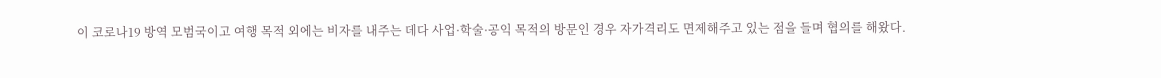이 코로나19 방역 모범국이고 여행 목적 외에는 비자를 내주는 데다 사업·학술·공익 목적의 방문인 경우 자가격리도 면제해주고 있는 점을 들며 협의를 해왔다.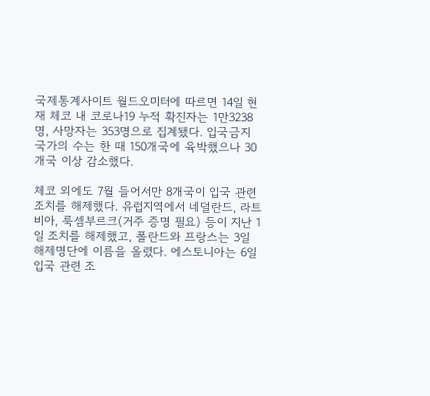국제통계사이트 월드오미터에 따르면 14일 현재 체코 내 코로나19 누적 확진자는 1만3238명, 사망자는 353명으로 집계됐다. 입국금지 국가의 수는 한 때 150개국에 육박했으나 30개국 이상 감소했다.

체코 외에도 7월 들어서만 8개국이 입국 관련 조치를 해제했다. 유럽지역에서 네덜란드, 라트비아, 룩셈부르크(거주 증명 필요) 등이 지난 1일 조치를 해제했고, 폴란드와 프랑스는 3일 해제명단에 이름을 올렸다. 에스토니아는 6일 입국 관련 조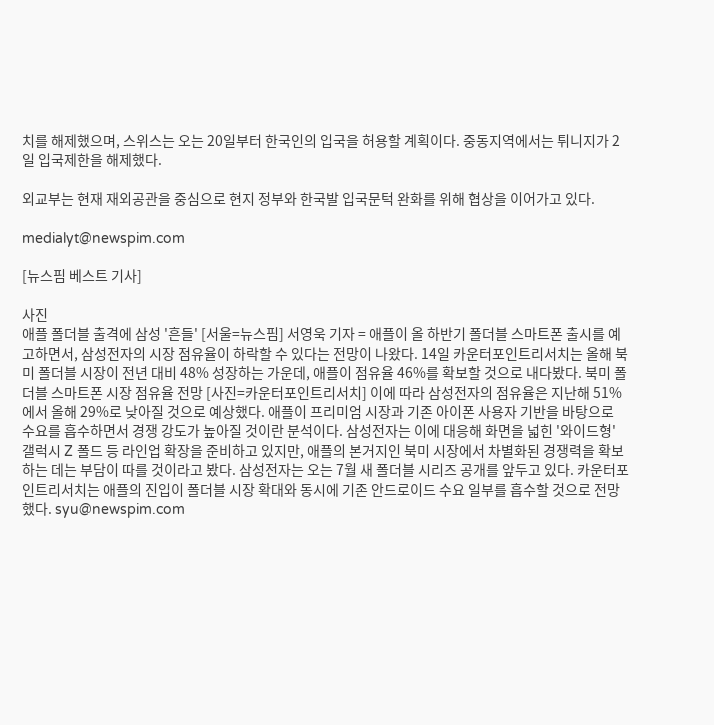치를 해제했으며, 스위스는 오는 20일부터 한국인의 입국을 허용할 계획이다. 중동지역에서는 튀니지가 2일 입국제한을 해제했다.

외교부는 현재 재외공관을 중심으로 현지 정부와 한국발 입국문턱 완화를 위해 협상을 이어가고 있다.

medialyt@newspim.com

[뉴스핌 베스트 기사]

사진
애플 폴더블 출격에 삼성 '흔들' [서울=뉴스핌] 서영욱 기자 = 애플이 올 하반기 폴더블 스마트폰 출시를 예고하면서, 삼성전자의 시장 점유율이 하락할 수 있다는 전망이 나왔다. 14일 카운터포인트리서치는 올해 북미 폴더블 시장이 전년 대비 48% 성장하는 가운데, 애플이 점유율 46%를 확보할 것으로 내다봤다. 북미 폴더블 스마트폰 시장 점유율 전망 [사진=카운터포인트리서치] 이에 따라 삼성전자의 점유율은 지난해 51%에서 올해 29%로 낮아질 것으로 예상했다. 애플이 프리미엄 시장과 기존 아이폰 사용자 기반을 바탕으로 수요를 흡수하면서 경쟁 강도가 높아질 것이란 분석이다. 삼성전자는 이에 대응해 화면을 넓힌 '와이드형' 갤럭시 Z 폴드 등 라인업 확장을 준비하고 있지만, 애플의 본거지인 북미 시장에서 차별화된 경쟁력을 확보하는 데는 부담이 따를 것이라고 봤다. 삼성전자는 오는 7월 새 폴더블 시리즈 공개를 앞두고 있다. 카운터포인트리서치는 애플의 진입이 폴더블 시장 확대와 동시에 기존 안드로이드 수요 일부를 흡수할 것으로 전망했다. syu@newspim.com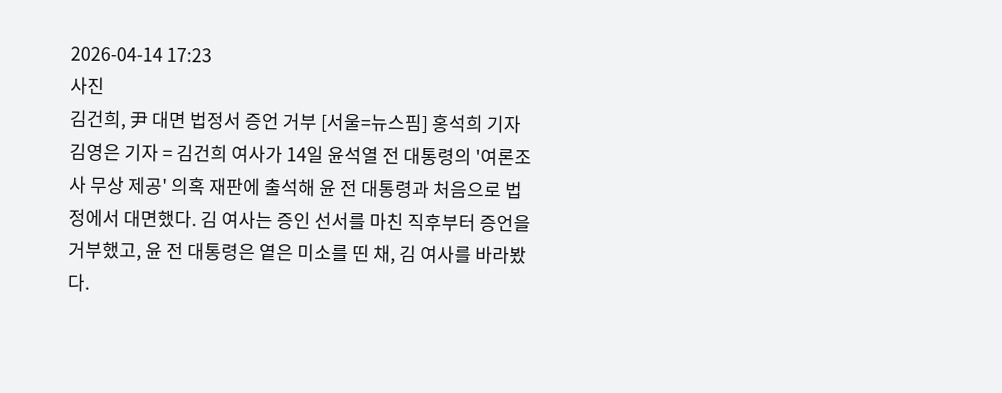2026-04-14 17:23
사진
김건희, 尹 대면 법정서 증언 거부 [서울=뉴스핌] 홍석희 기자 김영은 기자 = 김건희 여사가 14일 윤석열 전 대통령의 '여론조사 무상 제공' 의혹 재판에 출석해 윤 전 대통령과 처음으로 법정에서 대면했다. 김 여사는 증인 선서를 마친 직후부터 증언을 거부했고, 윤 전 대통령은 옅은 미소를 띤 채, 김 여사를 바라봤다.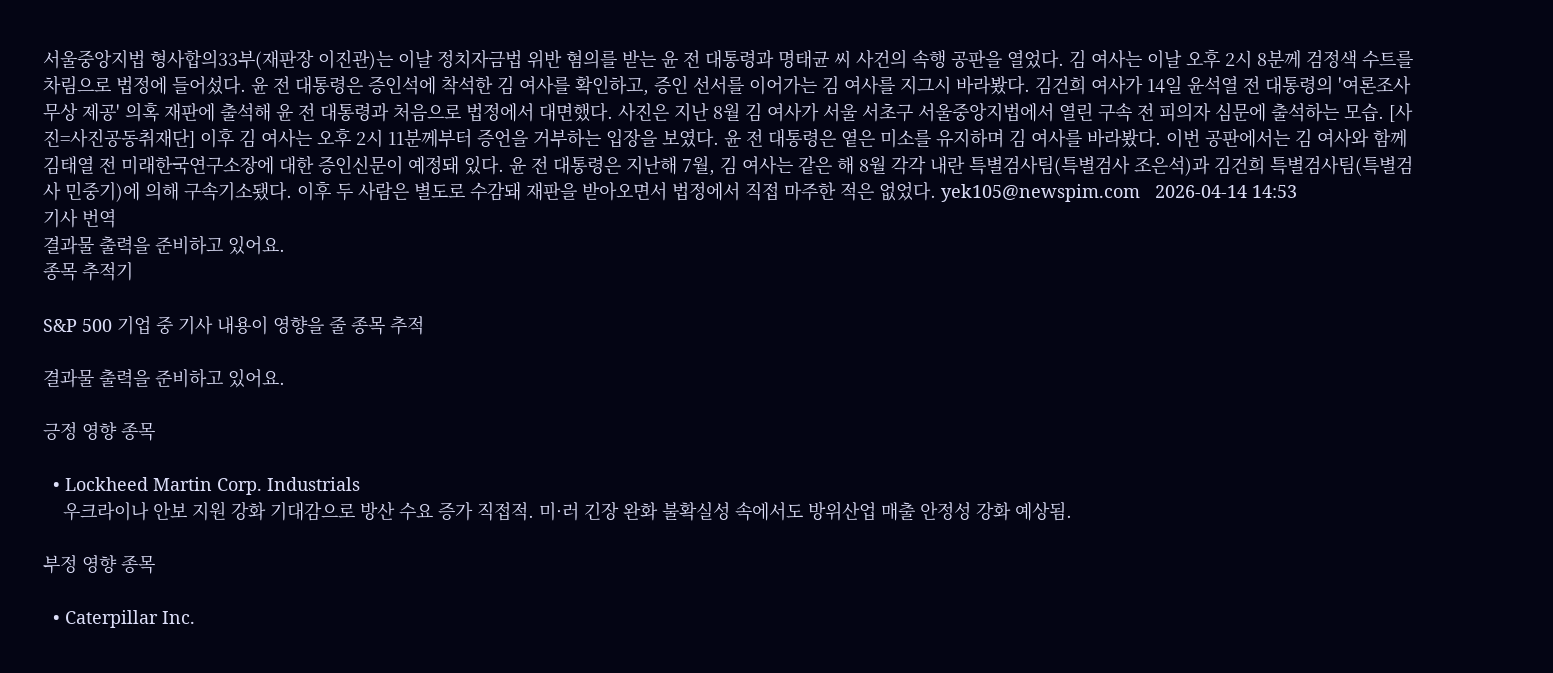서울중앙지법 형사합의33부(재판장 이진관)는 이날 정치자금법 위반 혐의를 받는 윤 전 대통령과 명태균 씨 사건의 속행 공판을 열었다. 김 여사는 이날 오후 2시 8분께 검정색 수트를 차림으로 법정에 들어섰다. 윤 전 대통령은 증인석에 착석한 김 여사를 확인하고, 증인 선서를 이어가는 김 여사를 지그시 바라봤다. 김건희 여사가 14일 윤석열 전 대통령의 '여론조사 무상 제공' 의혹 재판에 출석해 윤 전 대통령과 처음으로 법정에서 대면했다. 사진은 지난 8월 김 여사가 서울 서초구 서울중앙지법에서 열린 구속 전 피의자 심문에 출석하는 모습. [사진=사진공동취재단] 이후 김 여사는 오후 2시 11분께부터 증언을 거부하는 입장을 보였다. 윤 전 대통령은 옅은 미소를 유지하며 김 여사를 바라봤다. 이번 공판에서는 김 여사와 함께 김태열 전 미래한국연구소장에 대한 증인신문이 예정돼 있다. 윤 전 대통령은 지난해 7월, 김 여사는 같은 해 8월 각각 내란 특별검사팀(특별검사 조은석)과 김건희 특별검사팀(특별검사 민중기)에 의해 구속기소됐다. 이후 두 사람은 별도로 수감돼 재판을 받아오면서 법정에서 직접 마주한 적은 없었다. yek105@newspim.com   2026-04-14 14:53
기사 번역
결과물 출력을 준비하고 있어요.
종목 추적기

S&P 500 기업 중 기사 내용이 영향을 줄 종목 추적

결과물 출력을 준비하고 있어요.

긍정 영향 종목

  • Lockheed Martin Corp. Industrials
    우크라이나 안보 지원 강화 기대감으로 방산 수요 증가 직접적. 미·러 긴장 완화 불확실성 속에서도 방위산업 매출 안정성 강화 예상됨.

부정 영향 종목

  • Caterpillar Inc.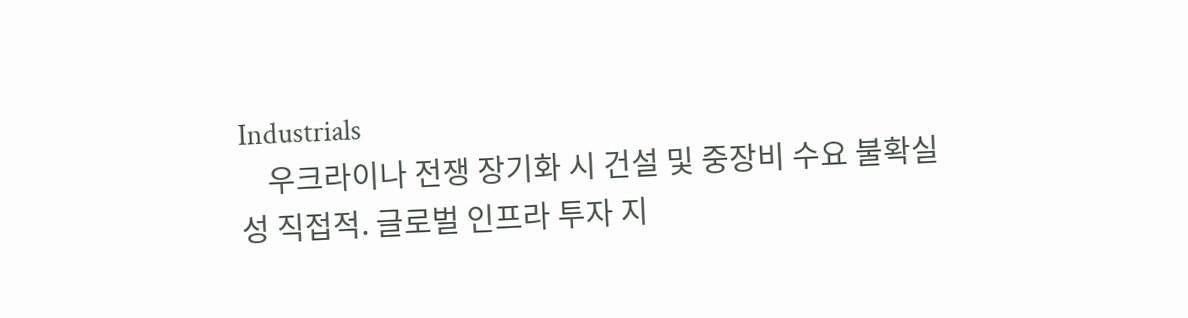Industrials
    우크라이나 전쟁 장기화 시 건설 및 중장비 수요 불확실성 직접적. 글로벌 인프라 투자 지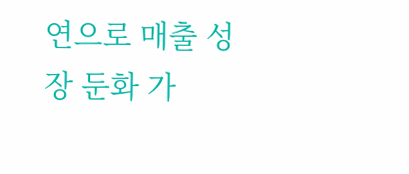연으로 매출 성장 둔화 가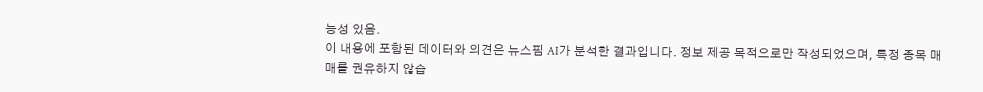능성 있음.
이 내용에 포함된 데이터와 의견은 뉴스핌 AI가 분석한 결과입니다. 정보 제공 목적으로만 작성되었으며, 특정 종목 매매를 권유하지 않습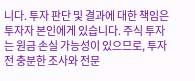니다. 투자 판단 및 결과에 대한 책임은 투자자 본인에게 있습니다. 주식 투자는 원금 손실 가능성이 있으므로, 투자 전 충분한 조사와 전문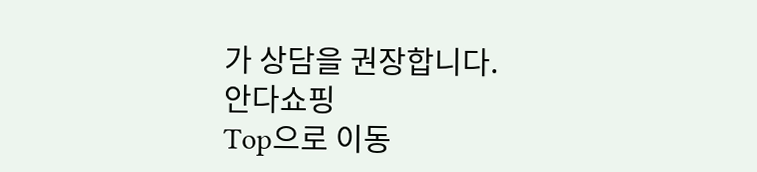가 상담을 권장합니다.
안다쇼핑
Top으로 이동